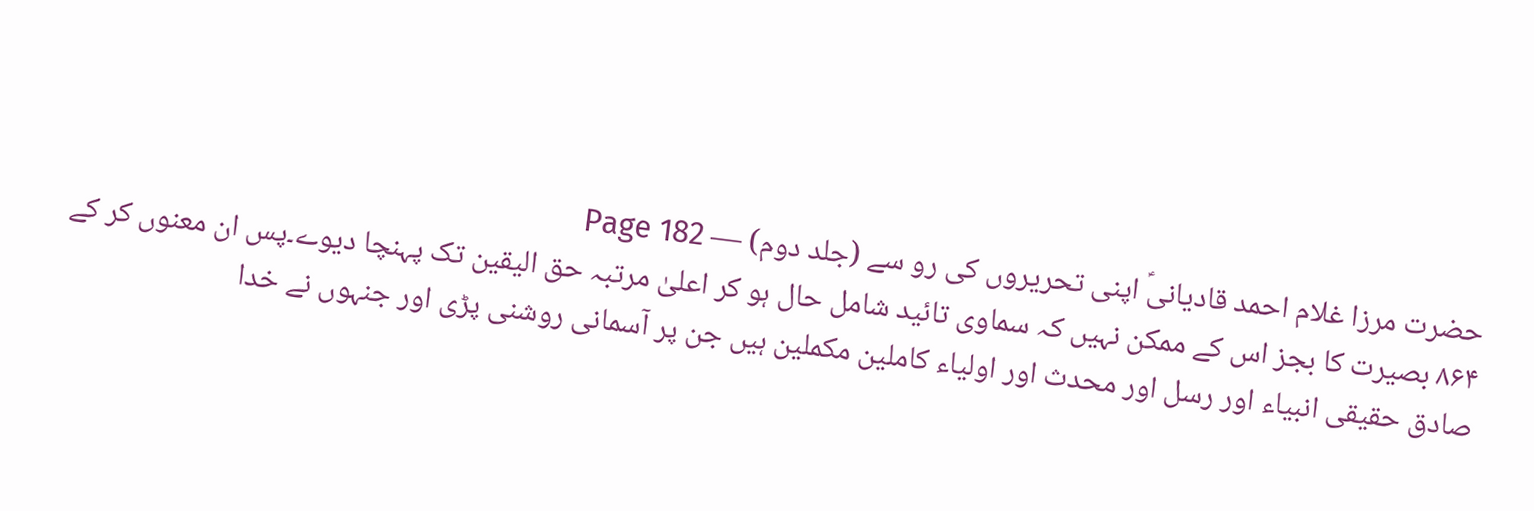حضرت مرزا غلام احمد قادیانیؑ اپنی تحریروں کی رو سے (جلد دوم) — Page 182
۸۶۴ بصیرت کا بجز اس کے ممکن نہیں کہ سماوی تائید شامل حال ہو کر اعلیٰ مرتبہ حق الیقین تک پہنچا دیوے۔پس ان معنوں کر کے صادق حقیقی انبیاء اور رسل اور محدث اور اولیاء کاملین مکملین ہیں جن پر آسمانی روشنی پڑی اور جنہوں نے خدا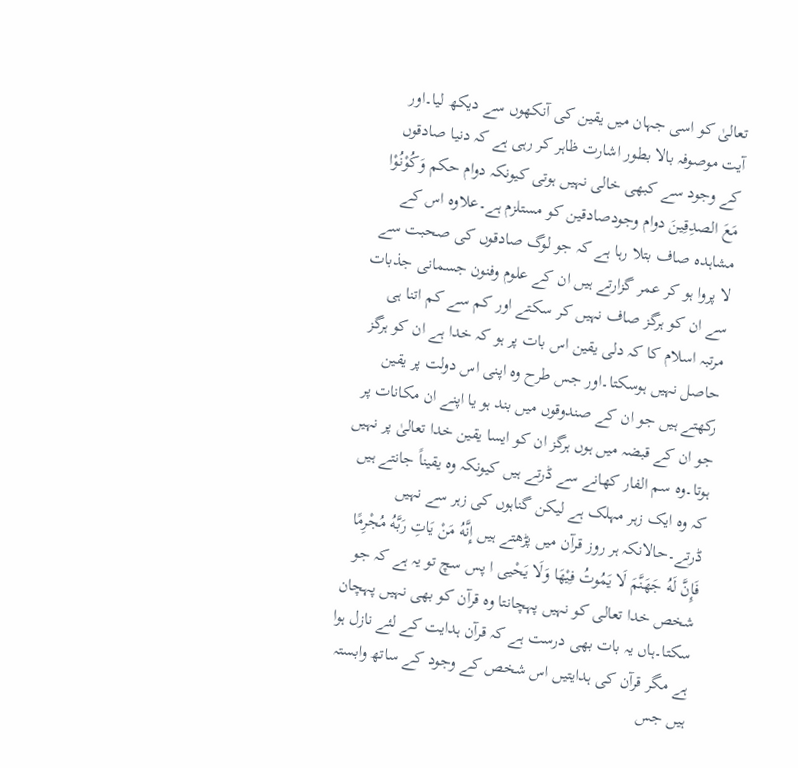تعالیٰ کو اسی جہان میں یقین کی آنکھوں سے دیکھ لیا۔اور آیت موصوفہ بالا بطور اشارت ظاہر کر رہی ہے کہ دنیا صادقوں کے وجود سے کبھی خالی نہیں ہوتی کیونکہ دوام حکم وَكُوْنُوْا مَعَ الصدِقِينَ دوام وجودصادقین کو مستلزم ہے۔علاوہ اس کے مشاہدہ صاف بتلا رہا ہے کہ جو لوگ صادقوں کی صحبت سے لا پروا ہو کر عمر گزارتے ہیں ان کے علوم وفنون جسمانی جذبات سے ان کو ہرگز صاف نہیں کر سکتے اور کم سے کم اتنا ہی مرتبہ اسلام کا کہ دلی یقین اس بات پر ہو کہ خدا ہے ان کو ہرگز حاصل نہیں ہوسکتا۔اور جس طرح وہ اپنی اس دولت پر یقین رکھتے ہیں جو ان کے صندوقوں میں بند ہو یا اپنے ان مکانات پر جو ان کے قبضہ میں ہوں ہرگز ان کو ایسا یقین خدا تعالیٰ پر نہیں ہوتا۔وہ سم الفار کھانے سے ڈرتے ہیں کیونکہ وہ یقیناً جانتے ہیں کہ وہ ایک زہر مہلک ہے لیکن گناہوں کی زہر سے نہیں ڈرتے۔حالانکہ ہر روز قرآن میں پڑھتے ہیں إِنَّهُ مَنْ يَاتِ رَبَّهُ مُجْرِمًا فَإِنَّ لَهُ جَهَنَّمَ لَا يَمُوتُ فِيْهَا وَلَا يَحْيى ا پس سچ تو یہ ہے کہ جو شخص خدا تعالی کو نہیں پہچانتا وہ قرآن کو بھی نہیں پہچان سکتا۔ہاں یہ بات بھی درست ہے کہ قرآن ہدایت کے لئے نازل ہوا ہے مگر قرآن کی ہدایتیں اس شخص کے وجود کے ساتھ وابستہ ہیں جس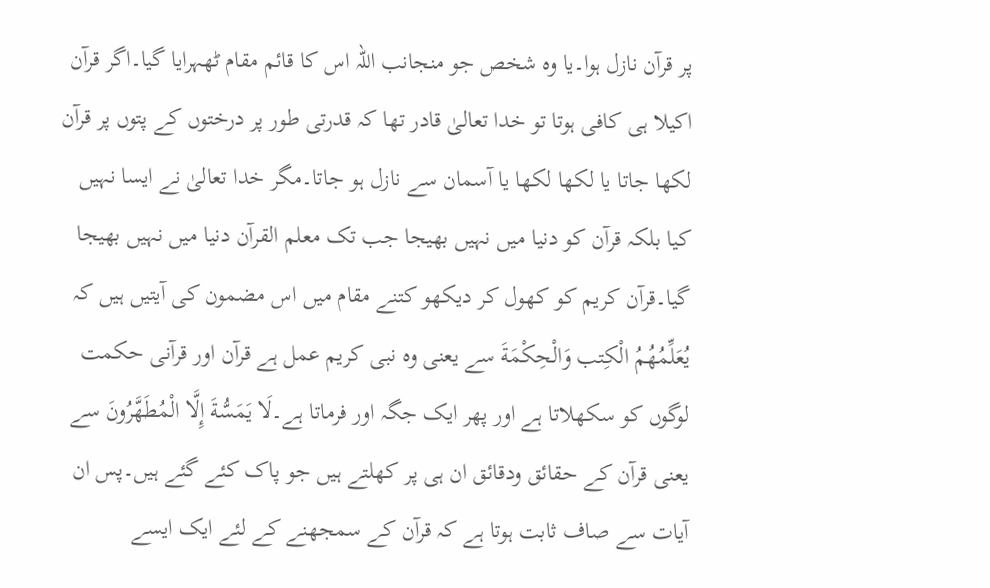پر قرآن نازل ہوا۔یا وہ شخص جو منجانب اللہ اس کا قائم مقام ٹھہرایا گیا۔اگر قرآن اکیلا ہی کافی ہوتا تو خدا تعالیٰ قادر تھا کہ قدرتی طور پر درختوں کے پتوں پر قرآن لکھا جاتا یا لکھا لکھا یا آسمان سے نازل ہو جاتا۔مگر خدا تعالیٰ نے ایسا نہیں کیا بلکہ قرآن کو دنیا میں نہیں بھیجا جب تک معلم القرآن دنیا میں نہیں بھیجا گیا۔قرآن کریم کو کھول کر دیکھو کتنے مقام میں اس مضمون کی آیتیں ہیں کہ يُعَلِّمُهُمُ الْكِتب وَالْحِكْمَةَ سے یعنی وہ نبی کریم عمل ہے قرآن اور قرآنی حکمت لوگوں کو سکھلاتا ہے اور پھر ایک جگہ اور فرماتا ہے۔لَا يَمَسُّةَ إِلَّا الْمُطَهَّرُونَ سے یعنی قرآن کے حقائق ودقائق ان ہی پر کھلتے ہیں جو پاک کئے گئے ہیں۔پس ان آیات سے صاف ثابت ہوتا ہے کہ قرآن کے سمجھنے کے لئے ایک ایسے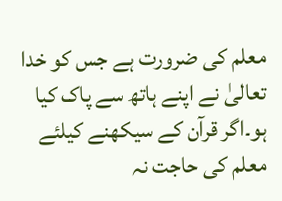معلم کی ضرورت ہے جس کو خدا تعالیٰ نے اپنے ہاتھ سے پاک کیا ہو۔اگر قرآن کے سیکھنے کیلئے معلم کی حاجت نہ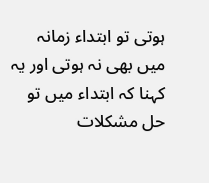ہوتی تو ابتداء زمانہ میں بھی نہ ہوتی اور یہ کہنا کہ ابتداء میں تو حل مشکلات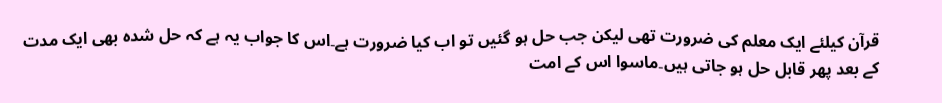قرآن کیلئے ایک معلم کی ضرورت تھی لیکن جب حل ہو گئیں تو اب کیا ضرورت ہے۔اس کا جواب یہ ہے کہ حل شدہ بھی ایک مدت کے بعد پھر قابل حل ہو جاتی ہیں۔ماسوا اس کے امت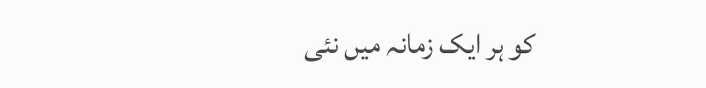کو ہر ایک زمانہ میں نئی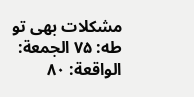مشکلات بھی تو طه: ۷۵ الجمعة: الواقعة: ٨٠